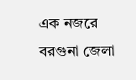এক নজরে বরগুনা জেলা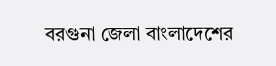বরগুনা জেলা বাংলাদেশের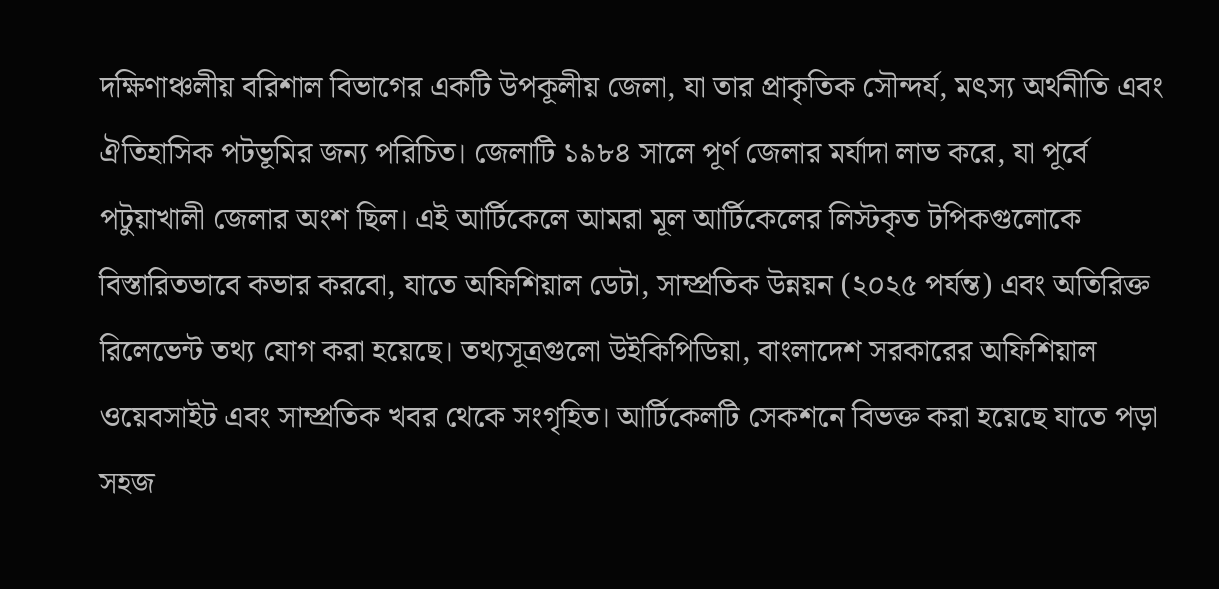দক্ষিণাঞ্চলীয় বরিশাল বিভাগের একটি উপকূলীয় জেলা, যা তার প্রাকৃতিক সৌন্দর্য, মৎস্য অর্থনীতি এবং ঐতিহাসিক পটভূমির জন্য পরিচিত। জেলাটি ১৯৮৪ সালে পূর্ণ জেলার মর্যাদা লাভ করে, যা পূর্বে পটুয়াখালী জেলার অংশ ছিল। এই আর্টিকেলে আমরা মূল আর্টিকেলের লিস্টকৃত টপিকগুলোকে বিস্তারিতভাবে কভার করবো, যাতে অফিশিয়াল ডেটা, সাম্প্রতিক উন্নয়ন (২০২৫ পর্যন্ত) এবং অতিরিক্ত রিলেভেন্ট তথ্য যোগ করা হয়েছে। তথ্যসূত্রগুলো উইকিপিডিয়া, বাংলাদেশ সরকারের অফিশিয়াল ওয়েবসাইট এবং সাম্প্রতিক খবর থেকে সংগৃহিত। আর্টিকেলটি সেকশনে বিভক্ত করা হয়েছে যাতে পড়া সহজ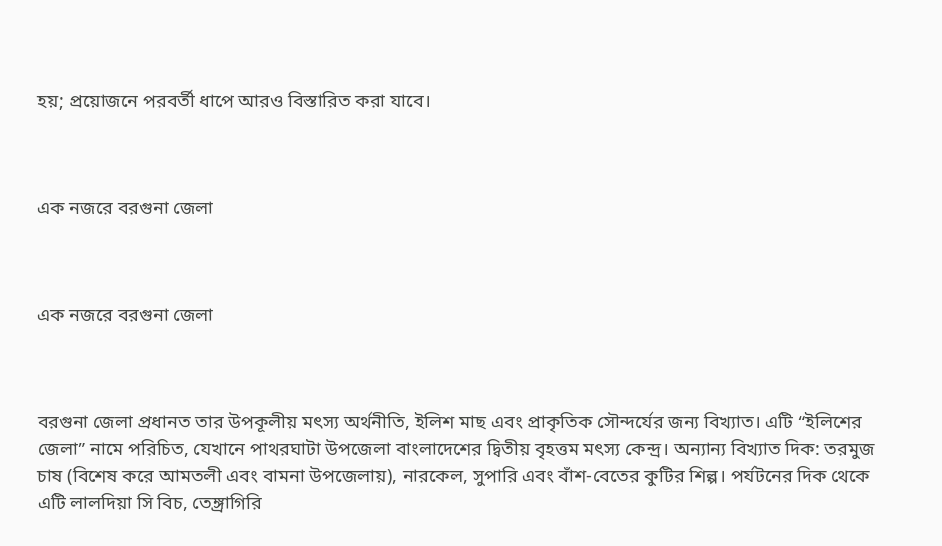হয়; প্রয়োজনে পরবর্তী ধাপে আরও বিস্তারিত করা যাবে।



এক নজরে বরগুনা জেলা



এক নজরে বরগুনা জেলা



বরগুনা জেলা প্রধানত তার উপকূলীয় মৎস্য অর্থনীতি, ইলিশ মাছ এবং প্রাকৃতিক সৌন্দর্যের জন্য বিখ্যাত। এটি “ইলিশের জেলা” নামে পরিচিত, যেখানে পাথরঘাটা উপজেলা বাংলাদেশের দ্বিতীয় বৃহত্তম মৎস্য কেন্দ্র। অন্যান্য বিখ্যাত দিক: তরমুজ চাষ (বিশেষ করে আমতলী এবং বামনা উপজেলায়), নারকেল, সুপারি এবং বাঁশ-বেতের কুটির শিল্প। পর্যটনের দিক থেকে এটি লালদিয়া সি বিচ, তেঙ্গ্রাগিরি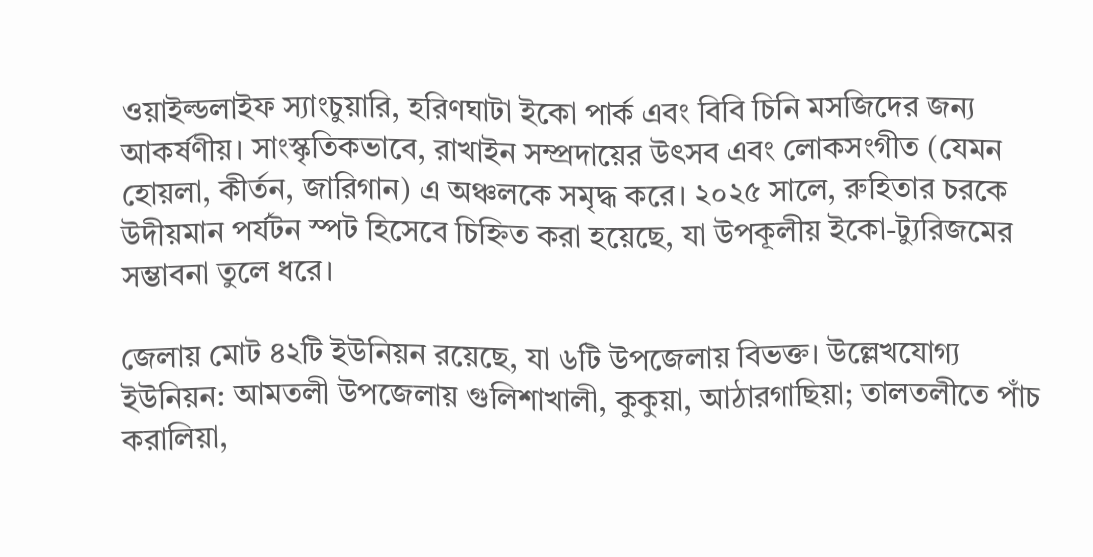ওয়াইল্ডলাইফ স্যাংচুয়ারি, হরিণঘাটা ইকো পার্ক এবং বিবি চিনি মসজিদের জন্য আকর্ষণীয়। সাংস্কৃতিকভাবে, রাখাইন সম্প্রদায়ের উৎসব এবং লোকসংগীত (যেমন হোয়লা, কীর্তন, জারিগান) এ অঞ্চলকে সমৃদ্ধ করে। ২০২৫ সালে, রুহিতার চরকে উদীয়মান পর্যটন স্পট হিসেবে চিহ্নিত করা হয়েছে, যা উপকূলীয় ইকো-ট্যুরিজমের সম্ভাবনা তুলে ধরে।

জেলায় মোট ৪২টি ইউনিয়ন রয়েছে, যা ৬টি উপজেলায় বিভক্ত। উল্লেখযোগ্য ইউনিয়ন: আমতলী উপজেলায় গুলিশাখালী, কুকুয়া, আঠারগাছিয়া; তালতলীতে পাঁচ করালিয়া,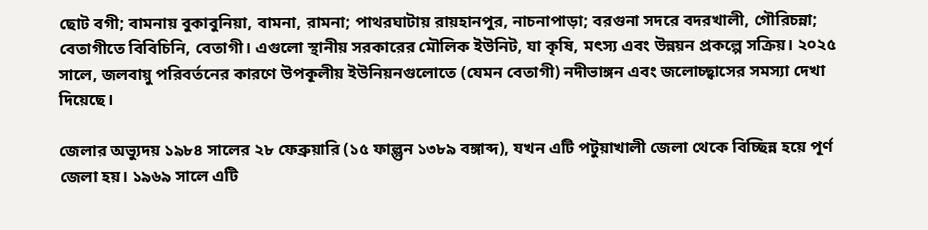ছোট বগী; বামনায় বুকাবুনিয়া, বামনা, রামনা; পাথরঘাটায় রায়হানপুর, নাচনাপাড়া; বরগুনা সদরে বদরখালী, গৌরিচন্না; বেতাগীতে বিবিচিনি, বেতাগী। এগুলো স্থানীয় সরকারের মৌলিক ইউনিট, যা কৃষি, মৎস্য এবং উন্নয়ন প্রকল্পে সক্রিয়। ২০২৫ সালে, জলবায়ু পরিবর্তনের কারণে উপকূলীয় ইউনিয়নগুলোতে (যেমন বেতাগী) নদীভাঙ্গন এবং জলোচ্ছ্বাসের সমস্যা দেখা দিয়েছে।

জেলার অভ্যুদয় ১৯৮৪ সালের ২৮ ফেব্রুয়ারি (১৫ ফাল্গুন ১৩৮৯ বঙ্গাব্দ), যখন এটি পটুয়াখালী জেলা থেকে বিচ্ছিন্ন হয়ে পূর্ণ জেলা হয়। ১৯৬৯ সালে এটি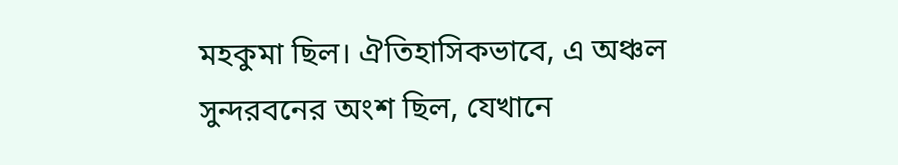মহকুমা ছিল। ঐতিহাসিকভাবে, এ অঞ্চল সুন্দরবনের অংশ ছিল, যেখানে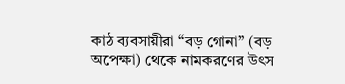কাঠ ব্যবসায়ীরা “বড় গোনা” (বড় অপেক্ষা) থেকে নামকরণের উৎস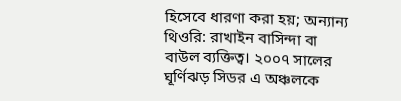হিসেবে ধারণা করা হয়; অন্যান্য থিওরি: রাখাইন বাসিন্দা বা বাউল ব্যক্তিত্ব। ২০০৭ সালের ঘূর্ণিঝড় সিডর এ অঞ্চলকে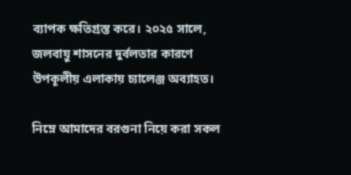ব্যাপক ক্ষতিগ্রস্ত করে। ২০২৫ সালে, জলবায়ু শাসনের দুর্বলতার কারণে উপকূলীয় এলাকায় চ্যালেঞ্জ অব্যাহত।

নিম্নে আমাদের বরগুনা নিয়ে করা সকল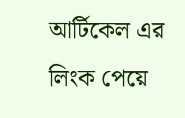আর্টিকেল এর লিংক পেয়ে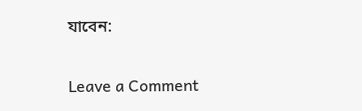যাবেন:

Leave a Comment